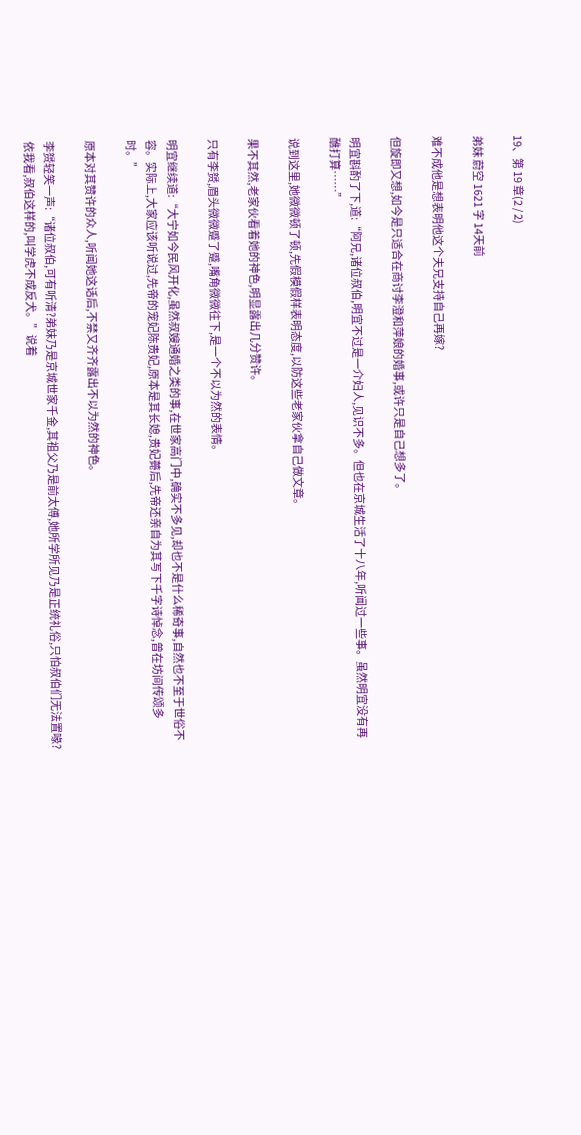19、第 19 章(2 / 2)

弟妹 蔚空 1621 字 14天前

难不成他是想表明他这个夫兄支持自己再嫁?

但旋即又想,如今是只适合在商讨李澄和萍娘的婚事,或许只是自己想多了。

明宜斟酌了下,道:“阿兄,诸位叔伯,明宜不过是一介妇人,见识不多。但也在京城生活了十八年,听闻过一些事。虽然明宜没有再醮打算……”

说到这里,她微微顿了顿,先假模假样表明态度,以防这些老家伙拿自己做文章。

果不其然,老家伙看着她的神色,明显露出几分赞许。

只有李赟,眉头微微蹙了蹙,嘴角微微往下,是一个不以为然的表情。

明宜继续道:“大宁如今民风开化,虽然叔嫂通婚之类的事,在世家高门中,确实不多见,却也不是什么稀奇事,自然也不至于世俗不容。实际上,大家应该听说过,先帝的宠妃陈贵妃,原本是其长媳,贵妃薨后,先帝还亲自为其写下千字诗悼念,曾在坊间传颂多时。”

原本对其赞许的众人,听闻她这话后,不禁又齐齐露出不以为然的神色。

李赟轻笑一声:“诸位叔伯,可有听清?弟妹乃是京城世家千金,其祖父乃是前太傅,她所学所见乃是正统礼俗,只怕叔伯们无法置喙?依我看,叔伯这样的,叫学虎不成反犬。”说着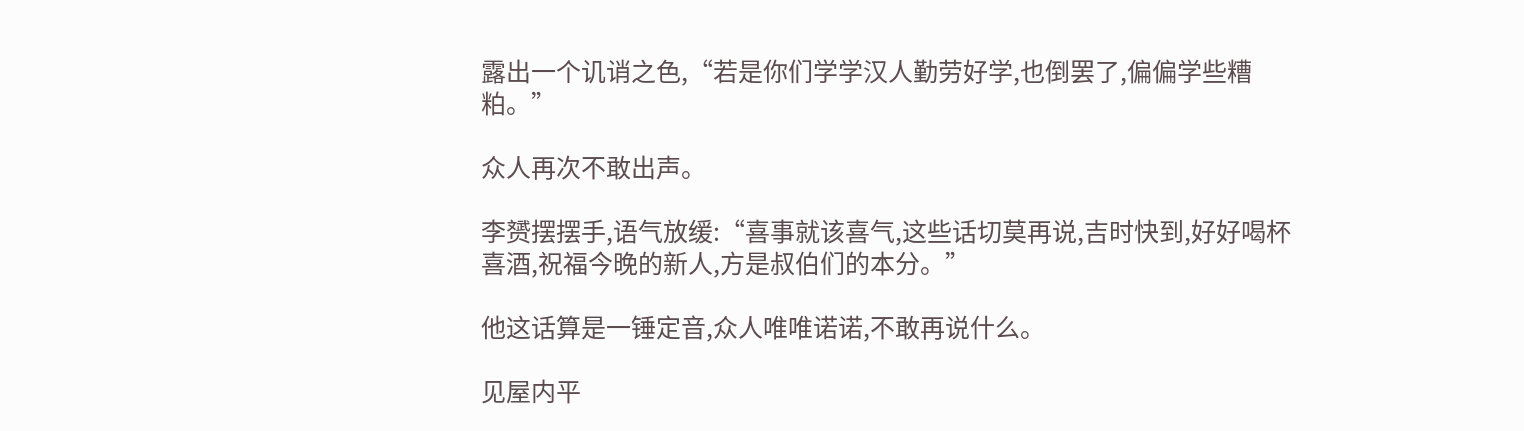露出一个讥诮之色,“若是你们学学汉人勤劳好学,也倒罢了,偏偏学些糟粕。”

众人再次不敢出声。

李赟摆摆手,语气放缓:“喜事就该喜气,这些话切莫再说,吉时快到,好好喝杯喜酒,祝福今晚的新人,方是叔伯们的本分。”

他这话算是一锤定音,众人唯唯诺诺,不敢再说什么。

见屋内平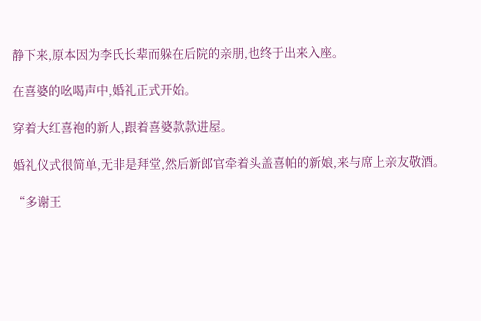静下来,原本因为李氏长辈而躲在后院的亲朋,也终于出来入座。

在喜婆的吆喝声中,婚礼正式开始。

穿着大红喜袍的新人,跟着喜婆款款进屋。

婚礼仪式很简单,无非是拜堂,然后新郎官牵着头盖喜帕的新娘,来与席上亲友敬酒。

“多谢王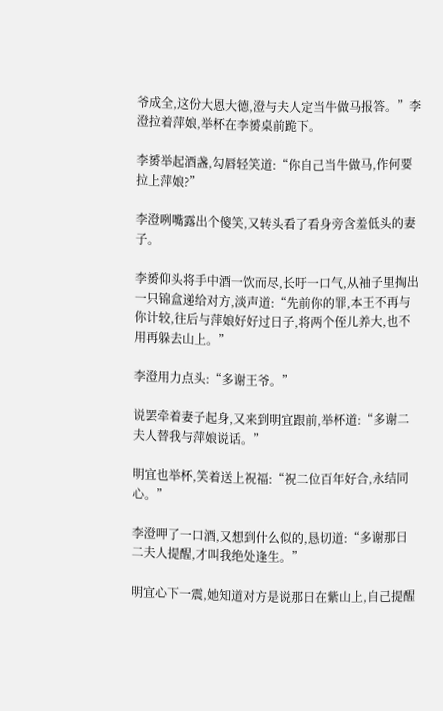爷成全,这份大恩大德,澄与夫人定当牛做马报答。”李澄拉着萍娘,举杯在李赟桌前跪下。

李赟举起酒盏,勾唇轻笑道:“你自己当牛做马,作何要拉上萍娘?”

李澄咧嘴露出个傻笑,又转头看了看身旁含羞低头的妻子。

李赟仰头将手中酒一饮而尽,长吁一口气,从袖子里掏出一只锦盒递给对方,淡声道:“先前你的罪,本王不再与你计较,往后与萍娘好好过日子,将两个侄儿养大,也不用再躲去山上。”

李澄用力点头:“多谢王爷。”

说罢牵着妻子起身,又来到明宜跟前,举杯道:“多谢二夫人替我与萍娘说话。”

明宜也举杯,笑着送上祝福:“祝二位百年好合,永结同心。”

李澄呷了一口酒,又想到什么似的,恳切道:“多谢那日二夫人提醒,才叫我绝处逢生。”

明宜心下一震,她知道对方是说那日在紫山上,自己提醒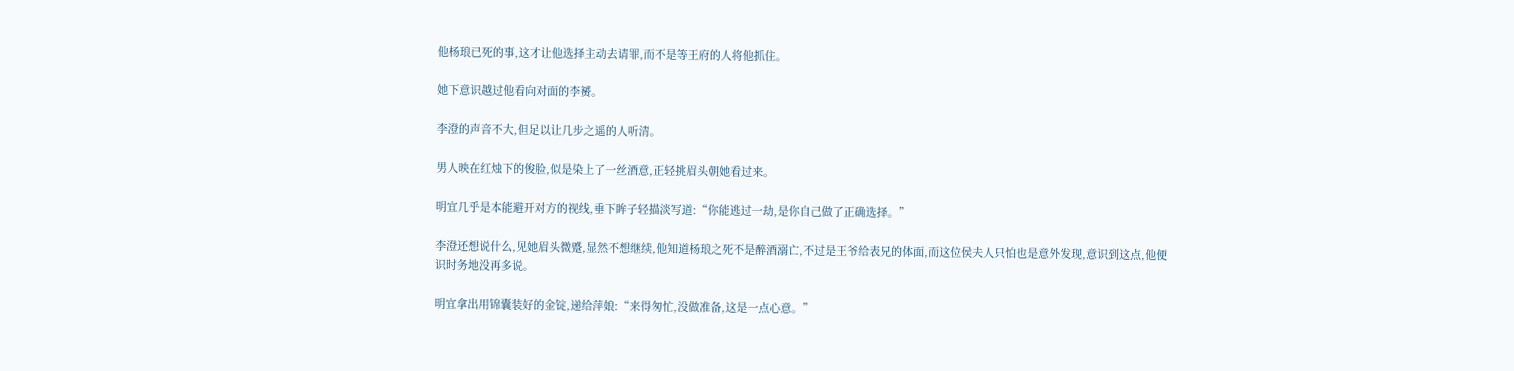他杨琅已死的事,这才让他选择主动去请罪,而不是等王府的人将他抓住。

她下意识越过他看向对面的李赟。

李澄的声音不大,但足以让几步之遥的人听清。

男人映在红烛下的俊脸,似是染上了一丝酒意,正轻挑眉头朝她看过来。

明宜几乎是本能避开对方的视线,垂下眸子轻描淡写道:“你能逃过一劫,是你自己做了正确选择。”

李澄还想说什么,见她眉头微蹙,显然不想继续,他知道杨琅之死不是醉酒溺亡,不过是王爷给表兄的体面,而这位侯夫人只怕也是意外发现,意识到这点,他便识时务地没再多说。

明宜拿出用锦囊装好的金锭,递给萍娘:“来得匆忙,没做准备,这是一点心意。”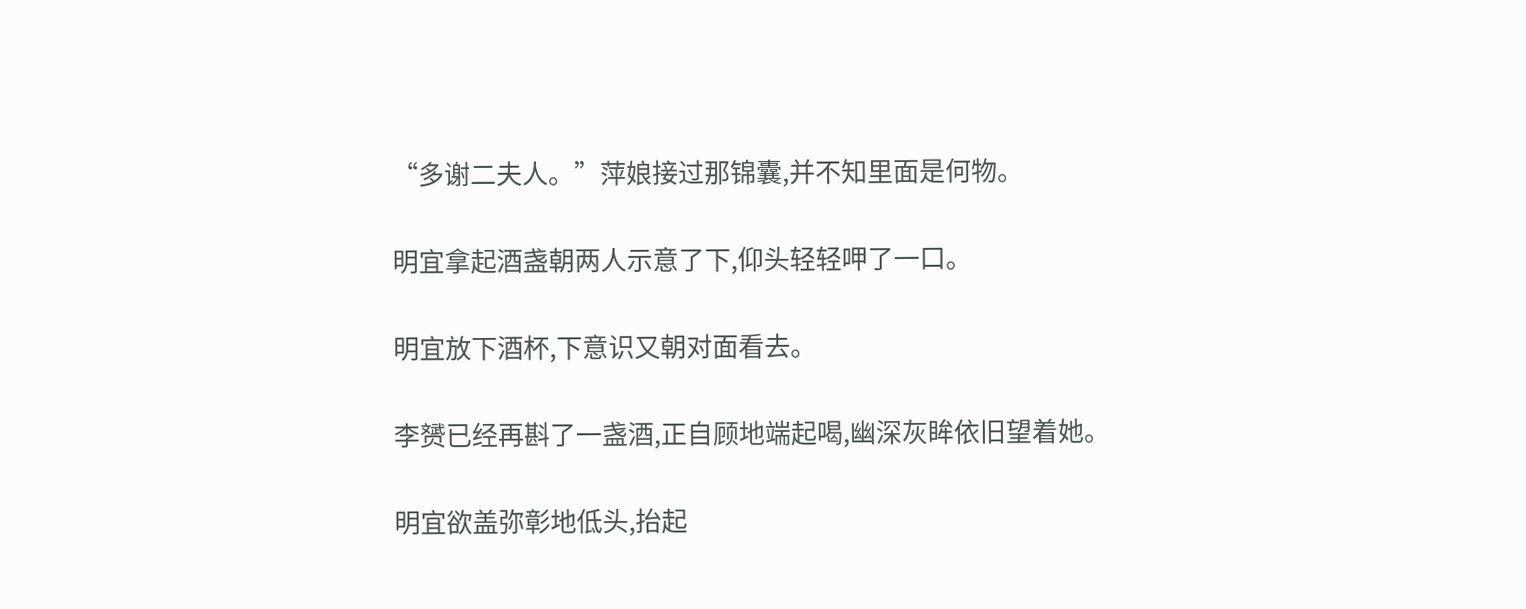“多谢二夫人。”萍娘接过那锦囊,并不知里面是何物。

明宜拿起酒盏朝两人示意了下,仰头轻轻呷了一口。

明宜放下酒杯,下意识又朝对面看去。

李赟已经再斟了一盏酒,正自顾地端起喝,幽深灰眸依旧望着她。

明宜欲盖弥彰地低头,抬起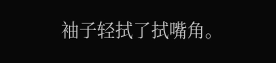袖子轻拭了拭嘴角。